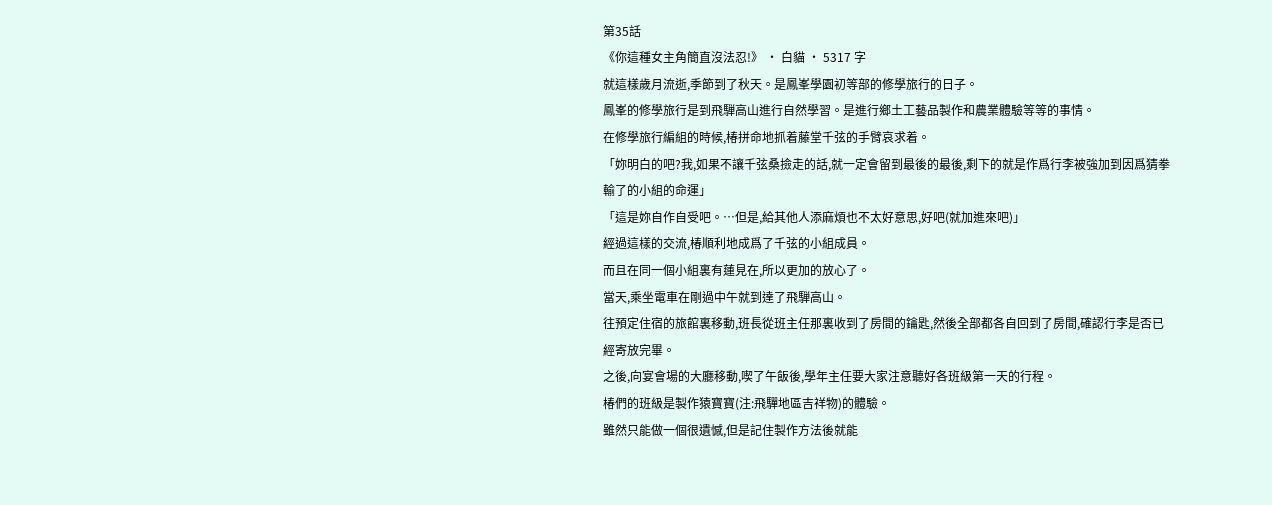第35話
《你這種女主角簡直沒法忍!》 · 白貓 · 5317 字
就這樣歲月流逝,季節到了秋天。是鳳峯學園初等部的修學旅行的日子。
鳳峯的修學旅行是到飛騨高山進行自然學習。是進行鄉土工藝品製作和農業體驗等等的事情。
在修學旅行編組的時候,椿拼命地抓着藤堂千弦的手臂哀求着。
「妳明白的吧?我,如果不讓千弦桑撿走的話,就一定會留到最後的最後,剩下的就是作爲行李被強加到因爲猜拳輸了的小組的命運」
「這是妳自作自受吧。…但是,給其他人添麻煩也不太好意思,好吧(就加進來吧)」
經過這樣的交流,椿順利地成爲了千弦的小組成員。
而且在同一個小組裏有蓮見在,所以更加的放心了。
當天,乘坐電車在剛過中午就到達了飛騨高山。
往預定住宿的旅館裏移動,班長從班主任那裏收到了房間的鑰匙,然後全部都各自回到了房間,確認行李是否已經寄放完畢。
之後,向宴會場的大廳移動,喫了午飯後,學年主任要大家注意聽好各班級第一天的行程。
椿們的班級是製作猿寶寶(注:飛驒地區吉祥物)的體驗。
雖然只能做一個很遺憾,但是記住製作方法後就能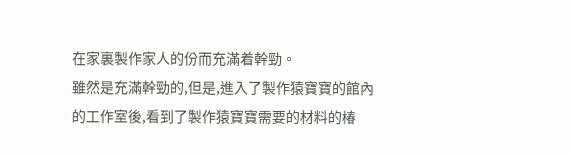在家裏製作家人的份而充滿着幹勁。
雖然是充滿幹勁的,但是,進入了製作猿寶寶的館內的工作室後,看到了製作猿寶寶需要的材料的椿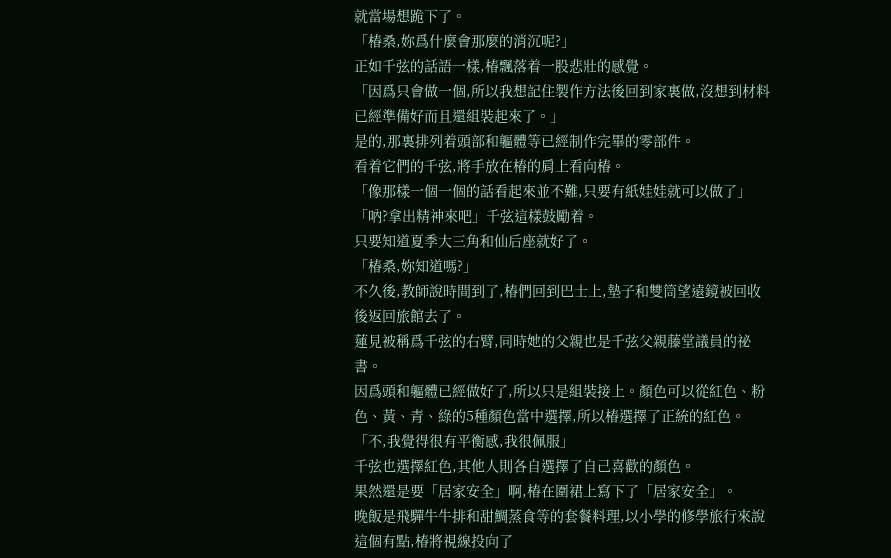就當場想跪下了。
「椿桑,妳爲什麼會那麼的消沉呢?」
正如千弦的話語一樣,椿飄落着一股悲壯的感覺。
「因爲只會做一個,所以我想記住製作方法後回到家裏做,沒想到材料已經準備好而且還組裝起來了。」
是的,那裏排列着頭部和軀體等已經制作完畢的零部件。
看着它們的千弦,將手放在椿的肩上看向椿。
「像那樣一個一個的話看起來並不難,只要有紙娃娃就可以做了」
「吶?拿出精神來吧」千弦這樣鼓勵着。
只要知道夏季大三角和仙后座就好了。
「椿桑,妳知道嗎?」
不久後,教師說時間到了,椿們回到巴士上,墊子和雙筒望遠鏡被回收後返回旅館去了。
蓮見被稱爲千弦的右臂,同時她的父親也是千弦父親藤堂議員的祕書。
因爲頭和軀體已經做好了,所以只是組裝接上。顏色可以從紅色、粉色、黃、青、綠的5種顏色當中選擇,所以椿選擇了正統的紅色。
「不,我覺得很有平衡感,我很佩服」
千弦也選擇紅色,其他人則各自選擇了自己喜歡的顏色。
果然還是要「居家安全」啊,椿在圍裙上寫下了「居家安全」。
晚飯是飛驒牛牛排和甜鯛蒸食等的套餐料理,以小學的修學旅行來說這個有點,椿將視線投向了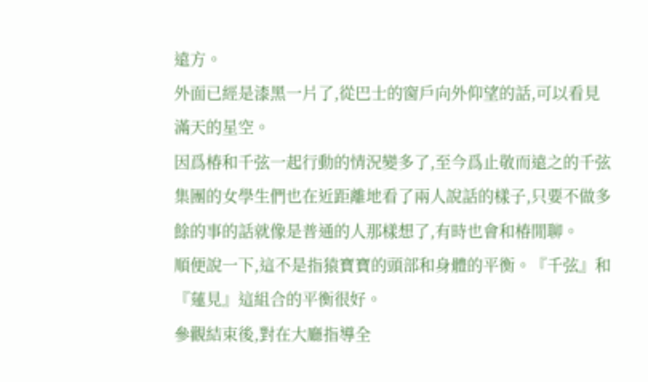遠方。
外面已經是漆黑一片了,從巴士的窗戶向外仰望的話,可以看見滿天的星空。
因爲椿和千弦一起行動的情況變多了,至今爲止敬而遠之的千弦集團的女學生們也在近距離地看了兩人說話的樣子,只要不做多餘的事的話就像是普通的人那樣想了,有時也會和椿閒聊。
順便說一下,這不是指猿寶寶的頭部和身體的平衡。『千弦』和『蓮見』這組合的平衡很好。
參觀結束後,對在大廳指導全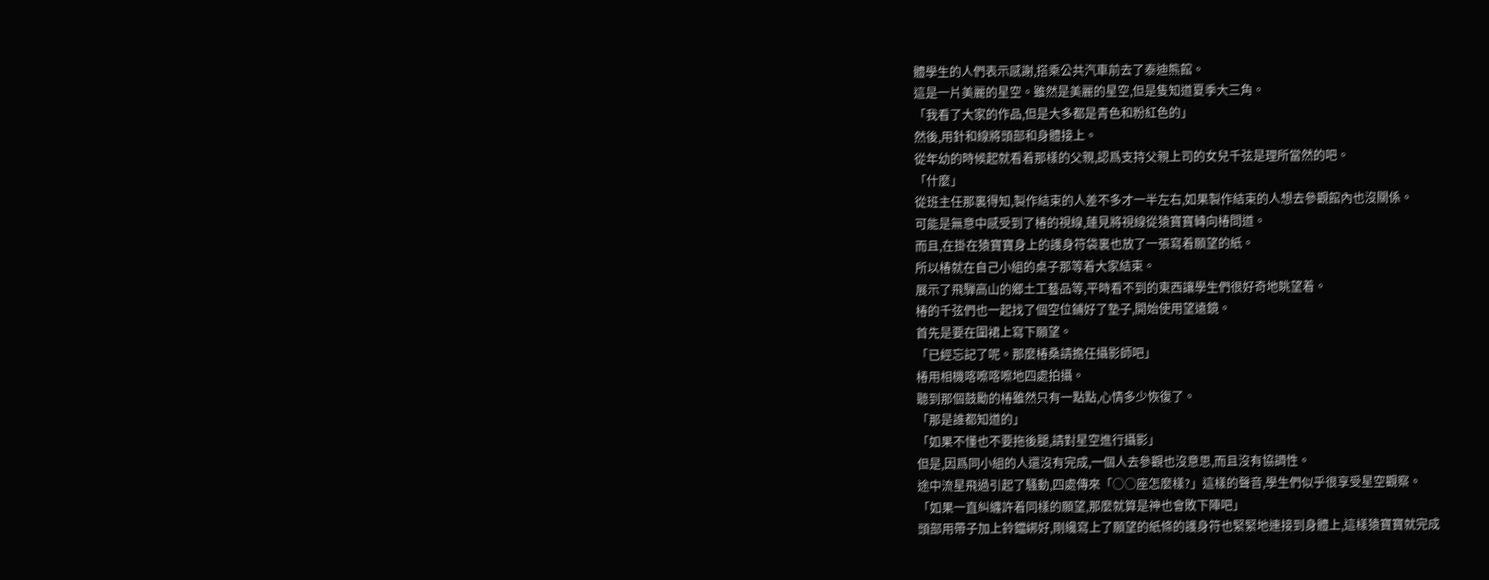體學生的人們表示感謝,搭乘公共汽車前去了泰迪熊館。
這是一片美麗的星空。雖然是美麗的星空,但是隻知道夏季大三角。
「我看了大家的作品,但是大多都是青色和粉紅色的」
然後,用針和線將頭部和身體接上。
從年幼的時候起就看着那樣的父親,認爲支持父親上司的女兒千弦是理所當然的吧。
「什麼」
從班主任那裏得知,製作結束的人差不多才一半左右,如果製作結束的人想去參觀館內也沒關係。
可能是無意中感受到了椿的視線,蓮見將視線從猿寶寶轉向椿問道。
而且,在掛在猿寶寶身上的護身符袋裏也放了一張寫着願望的紙。
所以椿就在自己小組的桌子那等着大家結束。
展示了飛騨高山的鄉土工藝品等,平時看不到的東西讓學生們很好奇地眺望着。
椿的千弦們也一起找了個空位鋪好了墊子,開始使用望遠鏡。
首先是要在圍裙上寫下願望。
「已經忘記了呢。那麼椿桑請擔任攝影師吧」
椿用相機喀嚓喀嚓地四處拍攝。
聽到那個鼓勵的椿雖然只有一點點,心情多少恢復了。
「那是誰都知道的」
「如果不懂也不要拖後腿,請對星空進行攝影」
但是,因爲同小組的人還沒有完成,一個人去參觀也沒意思,而且沒有協調性。
途中流星飛過引起了騷動,四處傳來「○○座怎麼樣?」這樣的聲音,學生們似乎很享受星空觀察。
「如果一直糾纏許着同樣的願望,那麼就算是神也會敗下陣吧」
頭部用帶子加上鈴鐺綁好,剛纔寫上了願望的紙條的護身符也緊緊地連接到身體上,這樣猿寶寶就完成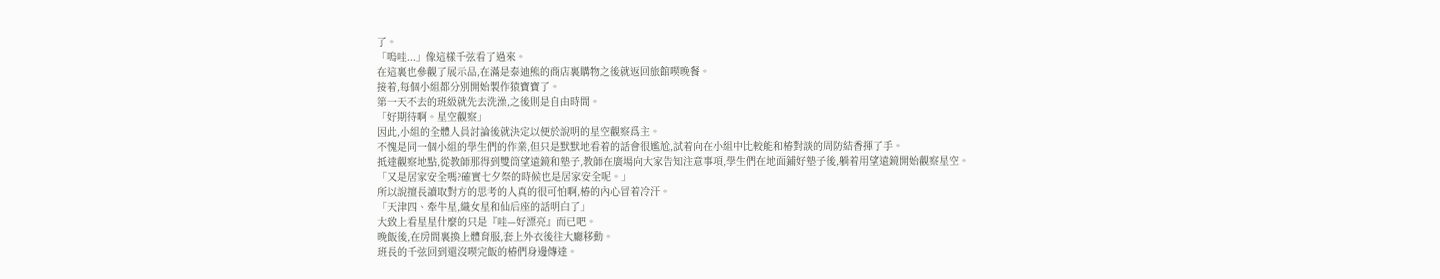了。
「嗚哇...」像這樣千弦看了過來。
在這裏也參觀了展示品,在滿是泰迪熊的商店裏購物之後就返回旅館喫晚餐。
接着,每個小組都分別開始製作猿寶寶了。
第一天不去的班級就先去洗澡,之後則是自由時間。
「好期待啊。星空觀察」
因此,小組的全體人員討論後就決定以便於說明的星空觀察爲主。
不愧是同一個小組的學生們的作業,但只是默默地看着的話會很尷尬,試着向在小組中比較能和椿對談的周防結香揮了手。
抵達觀察地點,從教師那得到雙筒望遠鏡和墊子,教師在廣場向大家告知注意事項,學生們在地面鋪好墊子後,躺着用望遠鏡開始觀察星空。
「又是居家安全嗎?確實七夕祭的時候也是居家安全呢。」
所以說擅長讀取對方的思考的人真的很可怕啊,椿的內心冒着冷汗。
「天津四、牽牛星,織女星和仙后座的話明白了」
大致上看星星什麼的只是『哇—好漂亮』而已吧。
晚飯後,在房間裏換上體育服,套上外衣後往大廳移動。
班長的千弦回到還沒喫完飯的椿們身邊傳達。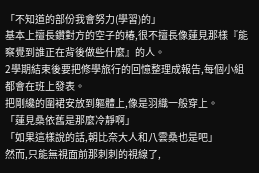「不知道的部份我會努力(學習)的」
基本上擅長鑽對方的空子的椿,很不擅長像蓮見那樣『能察覺到誰正在背後做些什麼』的人。
2學期結束後要把修學旅行的回憶整理成報告,每個小組都會在班上發表。
把剛纔的圍裙安放到軀體上,像是羽織一般穿上。
「蓮見桑依舊是那麼冷靜啊」
「如果這樣說的話,朝比奈大人和八雲桑也是吧」
然而,只能無視面前那刺刺的視線了,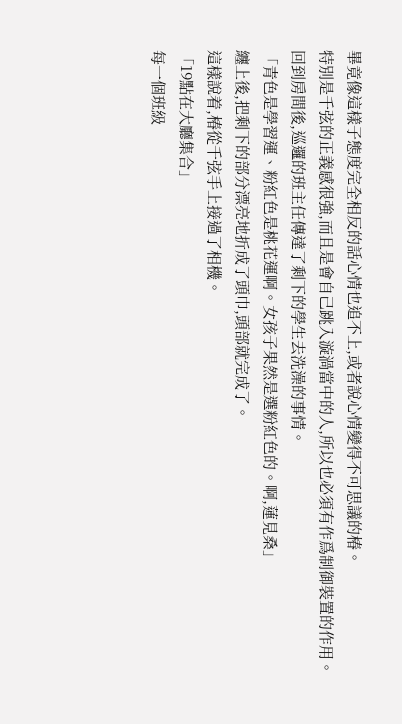畢竟像這樣子態度完全相反的話心情也追不上,或者說心情變得不可思議的椿。
特別是千弦的正義感很強,而且是會自己跳入漩渦當中的人,所以也必須有作爲制御裝置的作用。
回到房間後,巡邏的班主任傳達了剩下的學生去洗澡的事情。
「青色是學習運、粉紅色是桃花運啊。女孩子果然是選粉紅色的。啊,蓮見桑」
纏上後,把剩下的部分漂亮地折成了頭巾,頭部就完成了。
這樣說着,椿從千弦手上接過了相機。
「19點在大廳集合」
每一個班級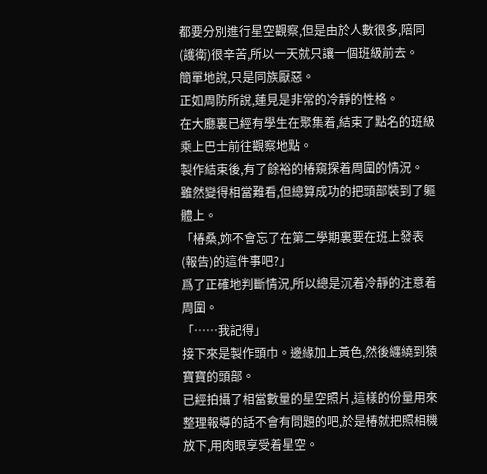都要分別進行星空觀察,但是由於人數很多,陪同(護衛)很辛苦,所以一天就只讓一個班級前去。
簡單地說,只是同族厭惡。
正如周防所說,蓮見是非常的冷靜的性格。
在大廳裏已經有學生在聚集着,結束了點名的班級乘上巴士前往觀察地點。
製作結束後,有了餘裕的椿窺探着周圍的情況。
雖然變得相當難看,但總算成功的把頭部裝到了軀體上。
「椿桑,妳不會忘了在第二學期裏要在班上發表(報告)的這件事吧?」
爲了正確地判斷情況,所以總是沉着冷靜的注意着周圍。
「……我記得」
接下來是製作頭巾。邊緣加上黃色,然後纏繞到猿寶寶的頭部。
已經拍攝了相當數量的星空照片,這樣的份量用來整理報導的話不會有問題的吧,於是椿就把照相機放下,用肉眼享受着星空。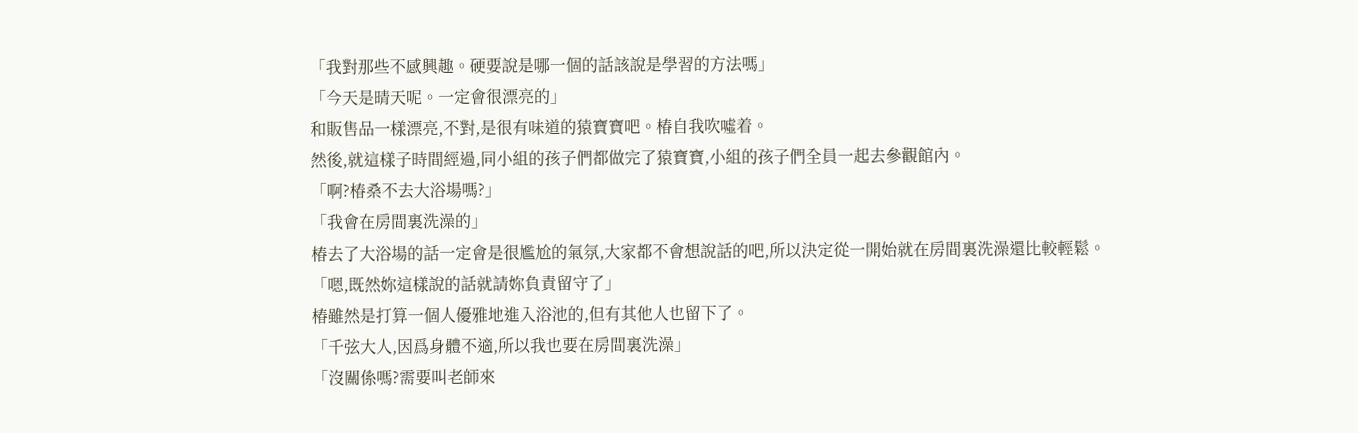「我對那些不感興趣。硬要說是哪一個的話該說是學習的方法嗎」
「今天是晴天呢。一定會很漂亮的」
和販售品一樣漂亮,不對,是很有味道的猿寶寶吧。椿自我吹噓着。
然後,就這樣子時間經過,同小組的孩子們都做完了猿寶寶,小組的孩子們全員一起去參觀館內。
「啊?椿桑不去大浴場嗎?」
「我會在房間裏洗澡的」
椿去了大浴場的話一定會是很尷尬的氣氛,大家都不會想說話的吧,所以決定從一開始就在房間裏洗澡還比較輕鬆。
「嗯,既然妳這樣說的話就請妳負責留守了」
椿雖然是打算一個人優雅地進入浴池的,但有其他人也留下了。
「千弦大人,因爲身體不適,所以我也要在房間裏洗澡」
「沒關係嗎?需要叫老師來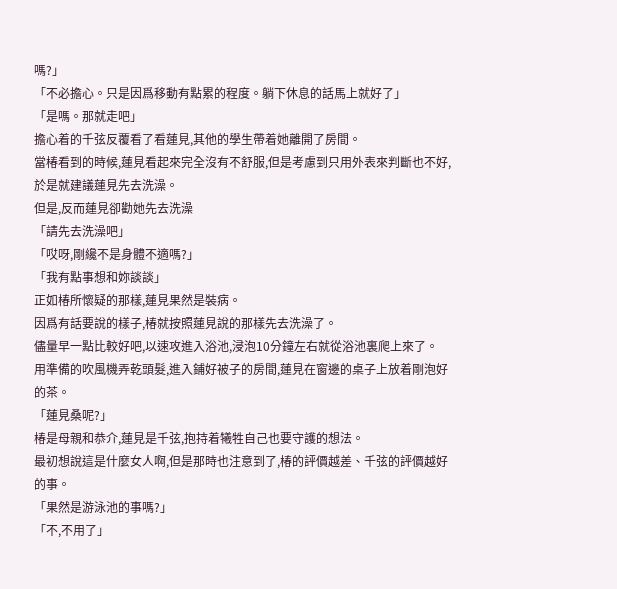嗎?」
「不必擔心。只是因爲移動有點累的程度。躺下休息的話馬上就好了」
「是嗎。那就走吧」
擔心着的千弦反覆看了看蓮見,其他的學生帶着她離開了房間。
當椿看到的時候,蓮見看起來完全沒有不舒服,但是考慮到只用外表來判斷也不好,於是就建議蓮見先去洗澡。
但是,反而蓮見卻勸她先去洗澡
「請先去洗澡吧」
「哎呀,剛纔不是身體不適嗎?」
「我有點事想和妳談談」
正如椿所懷疑的那樣,蓮見果然是裝病。
因爲有話要說的樣子,椿就按照蓮見說的那樣先去洗澡了。
儘量早一點比較好吧,以速攻進入浴池,浸泡10分鐘左右就從浴池裏爬上來了。
用準備的吹風機弄乾頭髮,進入鋪好被子的房間,蓮見在窗邊的桌子上放着剛泡好的茶。
「蓮見桑呢?」
椿是母親和恭介,蓮見是千弦,抱持着犧牲自己也要守護的想法。
最初想說這是什麼女人啊,但是那時也注意到了,椿的評價越差、千弦的評價越好的事。
「果然是游泳池的事嗎?」
「不,不用了」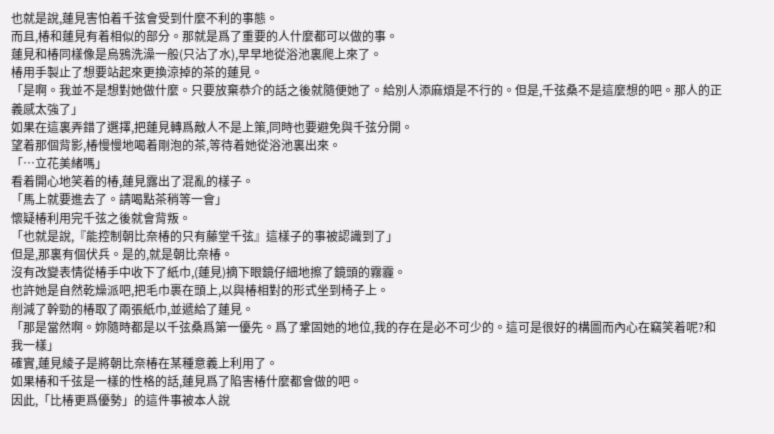也就是說,蓮見害怕着千弦會受到什麼不利的事態。
而且,椿和蓮見有着相似的部分。那就是爲了重要的人什麼都可以做的事。
蓮見和椿同樣像是烏鴉洗澡一般(只沾了水),早早地從浴池裏爬上來了。
椿用手製止了想要站起來更換涼掉的茶的蓮見。
「是啊。我並不是想對她做什麼。只要放棄恭介的話之後就隨便她了。給別人添麻煩是不行的。但是,千弦桑不是這麼想的吧。那人的正義感太強了」
如果在這裏弄錯了選擇,把蓮見轉爲敵人不是上策,同時也要避免與千弦分開。
望着那個背影,椿慢慢地喝着剛泡的茶,等待着她從浴池裏出來。
「…立花美緒嗎」
看着開心地笑着的椿,蓮見露出了混亂的樣子。
「馬上就要進去了。請喝點茶稍等一會」
懷疑椿利用完千弦之後就會背叛。
「也就是說,『能控制朝比奈椿的只有藤堂千弦』這樣子的事被認識到了」
但是,那裏有個伏兵。是的,就是朝比奈椿。
沒有改變表情從椿手中收下了紙巾,(蓮見)摘下眼鏡仔細地擦了鏡頭的霧霾。
也許她是自然乾燥派吧,把毛巾裹在頭上,以與椿相對的形式坐到椅子上。
削減了幹勁的椿取了兩張紙巾,並遞給了蓮見。
「那是當然啊。妳隨時都是以千弦桑爲第一優先。爲了鞏固她的地位,我的存在是必不可少的。這可是很好的構圖而內心在竊笑着呢?和我一樣」
確實,蓮見綾子是將朝比奈椿在某種意義上利用了。
如果椿和千弦是一樣的性格的話,蓮見爲了陷害椿什麼都會做的吧。
因此,「比椿更爲優勢」的這件事被本人說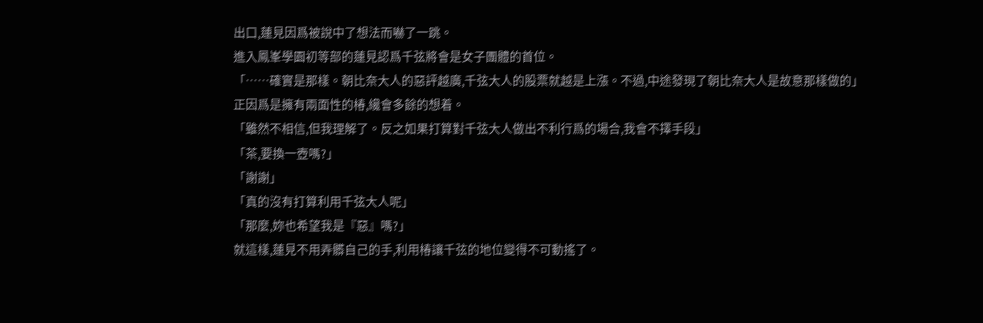出口,蓮見因爲被說中了想法而嚇了一跳。
進入鳳峯學園初等部的蓮見認爲千弦將會是女子團體的首位。
「……確實是那樣。朝比奈大人的惡評越廣,千弦大人的股票就越是上漲。不過,中途發現了朝比奈大人是故意那樣做的」
正因爲是擁有兩面性的椿,纔會多餘的想着。
「雖然不相信,但我理解了。反之如果打算對千弦大人做出不利行爲的場合,我會不擇手段」
「茶,要換一壺嗎?」
「謝謝」
「真的沒有打算利用千弦大人呢」
「那麼,妳也希望我是『惡』嗎?」
就這樣,蓮見不用弄髒自己的手,利用椿讓千弦的地位變得不可動搖了。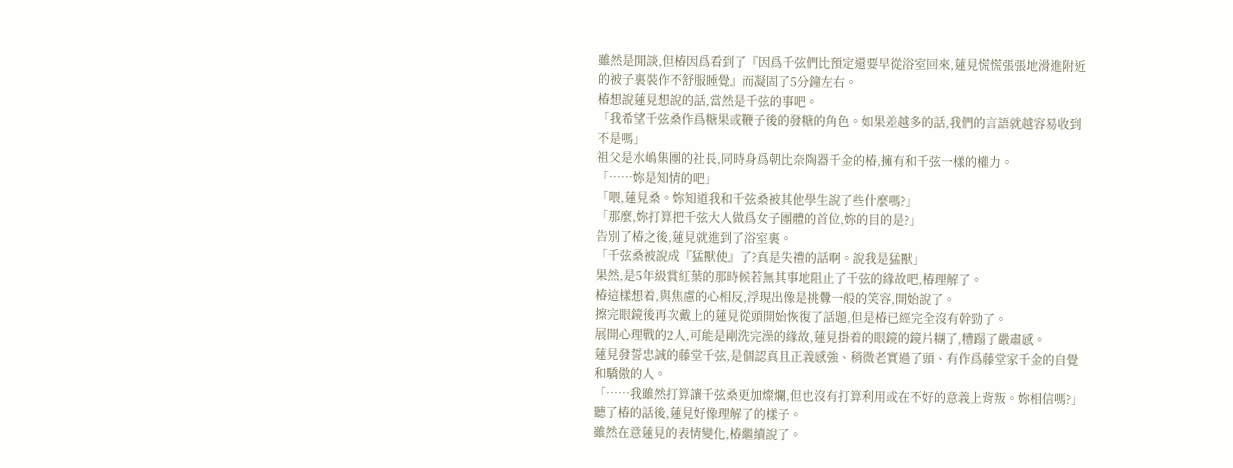雖然是閒談,但椿因爲看到了『因爲千弦們比預定還要早從浴室回來,蓮見慌慌張張地滑進附近的被子裏裝作不舒服睡覺』而凝固了5分鐘左右。
椿想說蓮見想說的話,當然是千弦的事吧。
「我希望千弦桑作爲糖果或鞭子後的發糖的角色。如果差越多的話,我們的言語就越容易收到不是嗎」
祖父是水嶋集團的社長,同時身爲朝比奈陶器千金的椿,擁有和千弦一樣的權力。
「……妳是知情的吧」
「喂,蓮見桑。妳知道我和千弦桑被其他學生說了些什麼嗎?」
「那麼,妳打算把千弦大人做爲女子團體的首位,妳的目的是?」
告別了椿之後,蓮見就進到了浴室裏。
「千弦桑被說成『猛獸使』了?真是失禮的話啊。說我是猛獸」
果然,是5年級賞紅葉的那時候若無其事地阻止了千弦的緣故吧,椿理解了。
椿這樣想着,與焦慮的心相反,浮現出像是挑釁一般的笑容,開始說了。
擦完眼鏡後再次戴上的蓮見從頭開始恢復了話題,但是椿已經完全沒有幹勁了。
展開心理戰的2人,可能是剛洗完澡的緣故,蓮見掛着的眼鏡的鏡片糊了,糟蹋了嚴肅感。
蓮見發誓忠誠的藤堂千弦,是個認真且正義感強、稍微老實過了頭、有作爲藤堂家千金的自覺和驕傲的人。
「……我雖然打算讓千弦桑更加燦爛,但也沒有打算利用或在不好的意義上背叛。妳相信嗎?」
聽了椿的話後,蓮見好像理解了的樣子。
雖然在意蓮見的表情變化,椿繼續說了。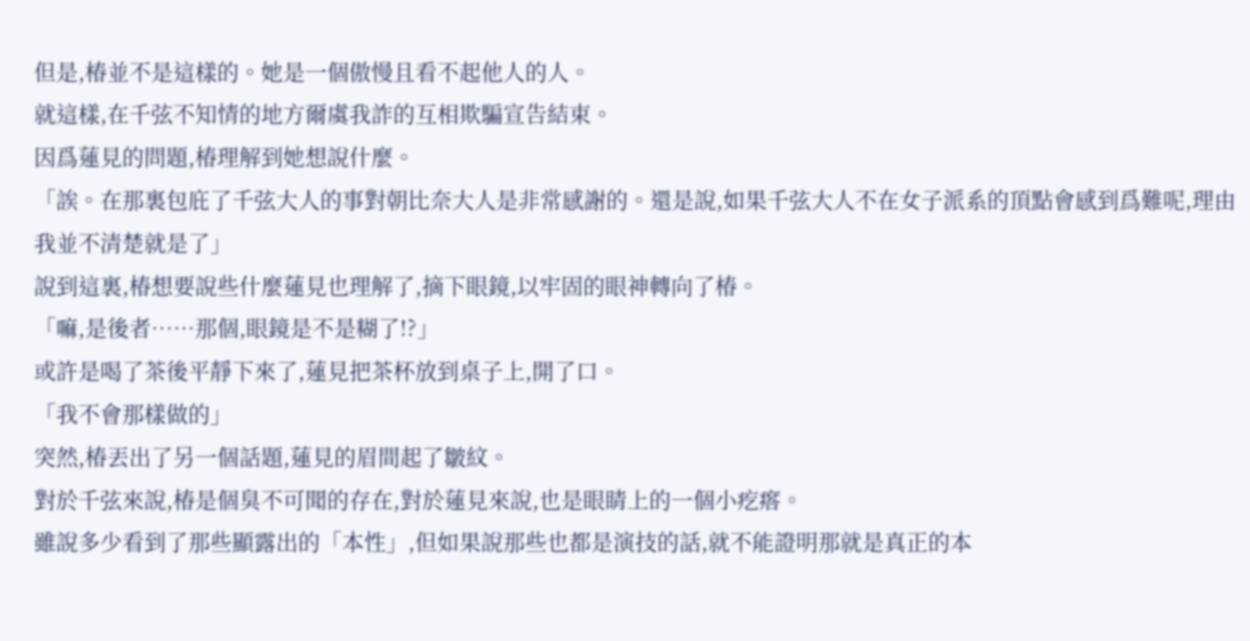但是,椿並不是這樣的。她是一個傲慢且看不起他人的人。
就這樣,在千弦不知情的地方爾虞我詐的互相欺騙宣告結束。
因爲蓮見的問題,椿理解到她想說什麼。
「誒。在那裏包庇了千弦大人的事對朝比奈大人是非常感謝的。還是說,如果千弦大人不在女子派系的頂點會感到爲難呢,理由我並不清楚就是了」
說到這裏,椿想要說些什麼蓮見也理解了,摘下眼鏡,以牢固的眼神轉向了椿。
「嘛,是後者……那個,眼鏡是不是糊了!?」
或許是喝了茶後平靜下來了,蓮見把茶杯放到桌子上,開了口。
「我不會那樣做的」
突然,椿丟出了另一個話題,蓮見的眉間起了皺紋。
對於千弦來說,椿是個臭不可聞的存在,對於蓮見來說,也是眼睛上的一個小疙瘩。
雖說多少看到了那些顯露出的「本性」,但如果說那些也都是演技的話,就不能證明那就是真正的本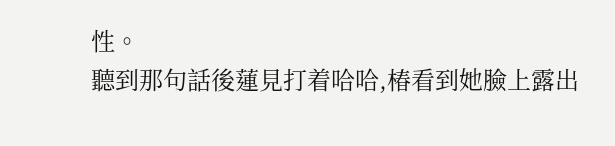性。
聽到那句話後蓮見打着哈哈,椿看到她臉上露出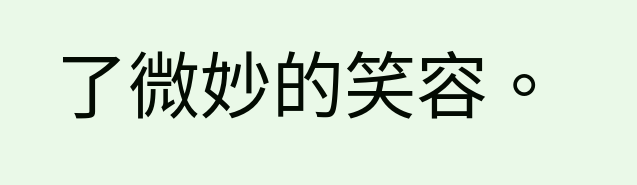了微妙的笑容。